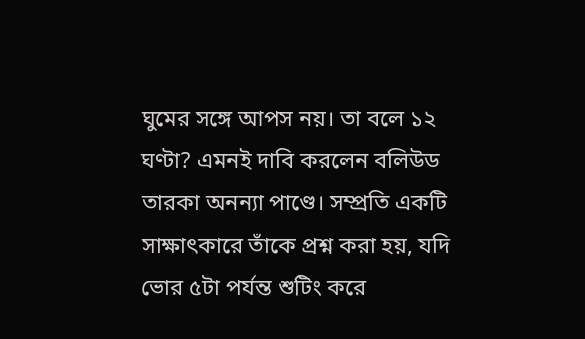ঘুমের সঙ্গে আপস নয়। তা বলে ১২ ঘণ্টা? এমনই দাবি করলেন বলিউড তারকা অনন্যা পাণ্ডে। সম্প্রতি একটি সাক্ষাৎকারে তাঁকে প্রশ্ন করা হয়, যদি ভোর ৫টা পর্যন্ত শুটিং করে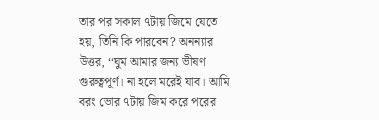তার পর সকাল ৭টায় জিমে যেতে হয়, তিনি কি পারবেন? অনন্যার উত্তর, ‘‘ঘুম আমার জন্য ভীষণ গুরুত্বপূর্ণ। না হলে মরেই যাব। আমি বরং ভোর ৭টায় জিম করে পরের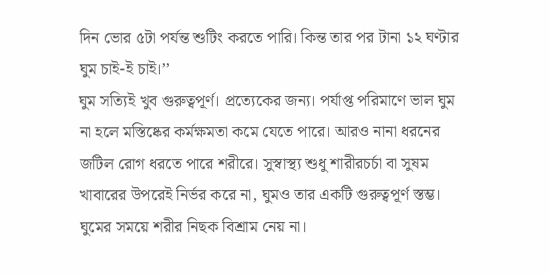দিন ভোর ৫টা পর্যন্ত শুটিং করতে পারি। কিন্ত তার পর টানা ১২ ঘণ্টার ঘুম চাই-ই চাই।’’
ঘুম সত্যিই খুব গুরুত্বপূর্ণ। প্রত্যেকের জন্য। পর্যাপ্ত পরিমাণে ভাল ঘুম না হলে মস্তিষ্কের কর্মক্ষমতা কমে যেতে পারে। আরও নানা ধরনের জটিল রোগ ধরতে পারে শরীরে। সুস্বাস্থ্য শুধু শারীরচর্চা বা সুষম খাবারের উপরেই নির্ভর করে না, ঘুমও তার একটি গুরুত্বপূর্ণ স্তম্ভ।
ঘুমের সময়ে শরীর নিছক বিশ্রাম নেয় না।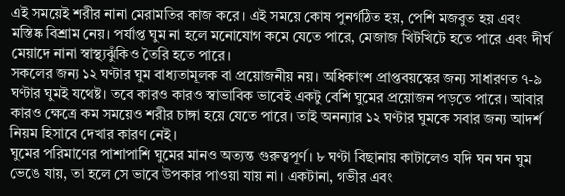এই সময়েই শরীর নানা মেরামতির কাজ করে। এই সময়ে কোষ পুনর্গঠিত হয়, পেশি মজবুত হয় এবং মস্তিষ্ক বিশ্রাম নেয়। পর্যাপ্ত ঘুম না হলে মনোযোগ কমে যেতে পারে, মেজাজ খিটখিটে হতে পারে এবং দীর্ঘ মেয়াদে নানা স্বাস্থ্যঝুঁকিও তৈরি হতে পারে।
সকলের জন্য ১২ ঘণ্টার ঘুম বাধ্যতামূলক বা প্রয়োজনীয় নয়। অধিকাংশ প্রাপ্তবয়স্কের জন্য সাধারণত ৭-৯ ঘণ্টার ঘুমই যথেষ্ট। তবে কারও কারও স্বাভাবিক ভাবেই একটু বেশি ঘুমের প্রয়োজন পড়তে পারে। আবার কারও ক্ষেত্রে কম সময়েও শরীর চাঙ্গা হয়ে যেতে পারে। তাই অনন্যার ১২ ঘণ্টার ঘুমকে সবার জন্য আদর্শ নিয়ম হিসাবে দেখার কারণ নেই।
ঘুমের পরিমাণের পাশাপাশি ঘুমের মানও অত্যন্ত গুরুত্বপূর্ণ। ৮ ঘণ্টা বিছানায় কাটালেও যদি ঘন ঘন ঘুম ভেঙে যায়, তা হলে সে ভাবে উপকার পাওয়া যায় না। একটানা, গভীর এবং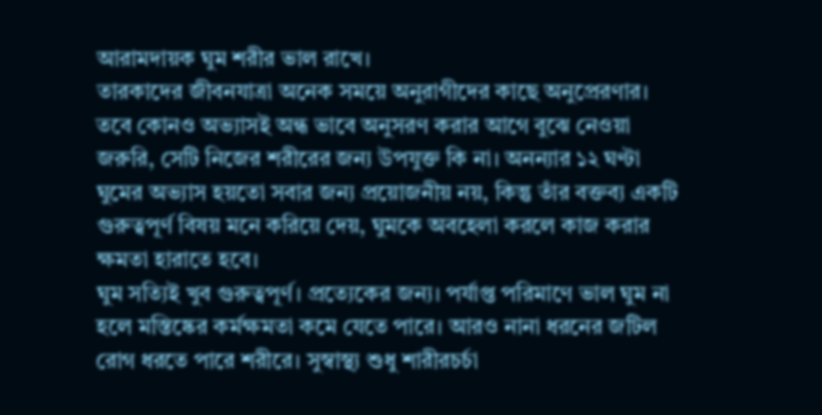আরামদায়ক ঘুম শরীর ভাল রাখে।
তারকাদের জীবনযাত্রা অনেক সময়ে অনুরাগীদের কাছে অনুপ্রেরণার। তবে কোনও অভ্যাসই অন্ধ ভাবে অনুসরণ করার আগে বুঝে নেওয়া জরুরি, সেটি নিজের শরীরের জন্য উপযুক্ত কি না। অনন্যার ১২ ঘণ্টা ঘুমের অভ্যাস হয়তো সবার জন্য প্রয়োজনীয় নয়, কিন্তু তাঁর বক্তব্য একটি গুরুত্বপূর্ণ বিষয় মনে করিয়ে দেয়, ঘুমকে অবহেলা করলে কাজ করার ক্ষমতা হারাতে হবে।
ঘুম সত্যিই খুব গুরুত্বপূর্ণ। প্রত্যেকের জন্য। পর্যাপ্ত পরিমাণে ভাল ঘুম না হলে মস্তিষ্কের কর্মক্ষমতা কমে যেতে পারে। আরও নানা ধরনের জটিল রোগ ধরতে পারে শরীরে। সুস্বাস্থ্য শুধু শারীরচর্চা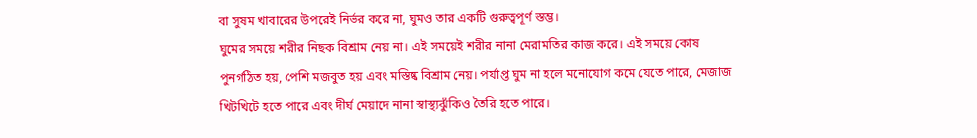বা সুষম খাবারের উপরেই নির্ভর করে না, ঘুমও তার একটি গুরুত্বপূর্ণ স্তম্ভ।
ঘুমের সময়ে শরীর নিছক বিশ্রাম নেয় না। এই সময়েই শরীর নানা মেরামতির কাজ করে। এই সময়ে কোষ পুনর্গঠিত হয়, পেশি মজবুত হয় এবং মস্তিষ্ক বিশ্রাম নেয়। পর্যাপ্ত ঘুম না হলে মনোযোগ কমে যেতে পারে, মেজাজ খিটখিটে হতে পারে এবং দীর্ঘ মেয়াদে নানা স্বাস্থ্যঝুঁকিও তৈরি হতে পারে।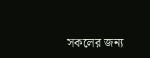সকলের জন্য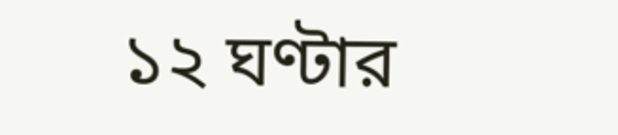১২ ঘণ্টার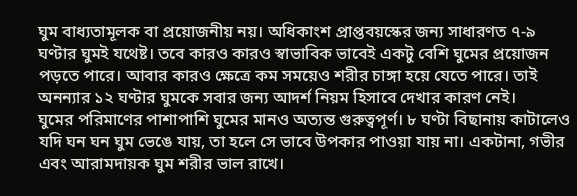ঘুম বাধ্যতামূলক বা প্রয়োজনীয় নয়। অধিকাংশ প্রাপ্তবয়স্কের জন্য সাধারণত ৭-৯ ঘণ্টার ঘুমই যথেষ্ট। তবে কারও কারও স্বাভাবিক ভাবেই একটু বেশি ঘুমের প্রয়োজন পড়তে পারে। আবার কারও ক্ষেত্রে কম সময়েও শরীর চাঙ্গা হয়ে যেতে পারে। তাই অনন্যার ১২ ঘণ্টার ঘুমকে সবার জন্য আদর্শ নিয়ম হিসাবে দেখার কারণ নেই।
ঘুমের পরিমাণের পাশাপাশি ঘুমের মানও অত্যন্ত গুরুত্বপূর্ণ। ৮ ঘণ্টা বিছানায় কাটালেও যদি ঘন ঘন ঘুম ভেঙে যায়, তা হলে সে ভাবে উপকার পাওয়া যায় না। একটানা, গভীর এবং আরামদায়ক ঘুম শরীর ভাল রাখে।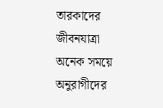তারকাদের জীবনযাত্রা অনেক সময়ে অনুরাগীদের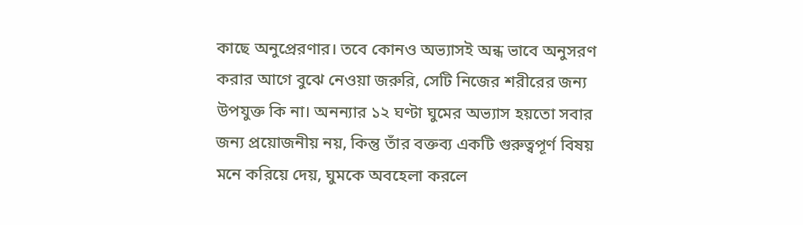কাছে অনুপ্রেরণার। তবে কোনও অভ্যাসই অন্ধ ভাবে অনুসরণ করার আগে বুঝে নেওয়া জরুরি, সেটি নিজের শরীরের জন্য উপযুক্ত কি না। অনন্যার ১২ ঘণ্টা ঘুমের অভ্যাস হয়তো সবার জন্য প্রয়োজনীয় নয়, কিন্তু তাঁর বক্তব্য একটি গুরুত্বপূর্ণ বিষয় মনে করিয়ে দেয়, ঘুমকে অবহেলা করলে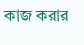কাজ করার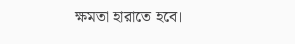ক্ষমতা হারাতে হবে।